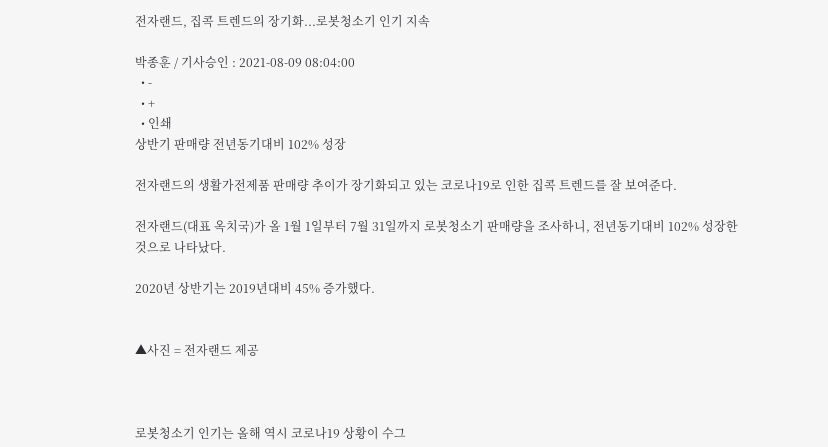전자랜드, 집콕 트렌드의 장기화...로봇청소기 인기 지속

박종훈 / 기사승인 : 2021-08-09 08:04:00
  • -
  • +
  • 인쇄
상반기 판매량 전년동기대비 102% 성장

전자랜드의 생활가전제품 판매량 추이가 장기화되고 있는 코로나19로 인한 집콕 트렌드를 잘 보여준다.

전자랜드(대표 옥치국)가 올 1월 1일부터 7월 31일까지 로봇청소기 판매량을 조사하니, 전년동기대비 102% 성장한 것으로 나타났다.

2020년 상반기는 2019년대비 45% 증가했다.


▲사진 = 전자랜드 제공



로봇청소기 인기는 올해 역시 코로나19 상황이 수그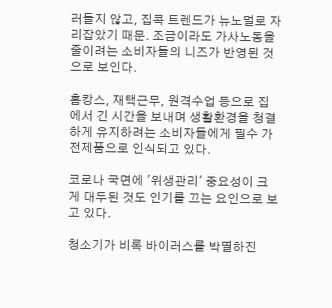러들지 않고, 집콕 트렌드가 뉴노멀로 자리잡았기 때문. 조금이라도 가사노동을 줄이려는 소비자들의 니즈가 반영된 것으로 보인다.

홈캉스, 재택근무, 원격수업 등으로 집에서 긴 시간을 보내며 생활환경을 청결하게 유지하려는 소비자들에게 필수 가전제품으로 인식되고 있다.

코로나 국면에 '위생관리' 중요성이 크게 대두된 것도 인기를 끄는 요인으로 보고 있다.

청소기가 비록 바이러스를 박멸하진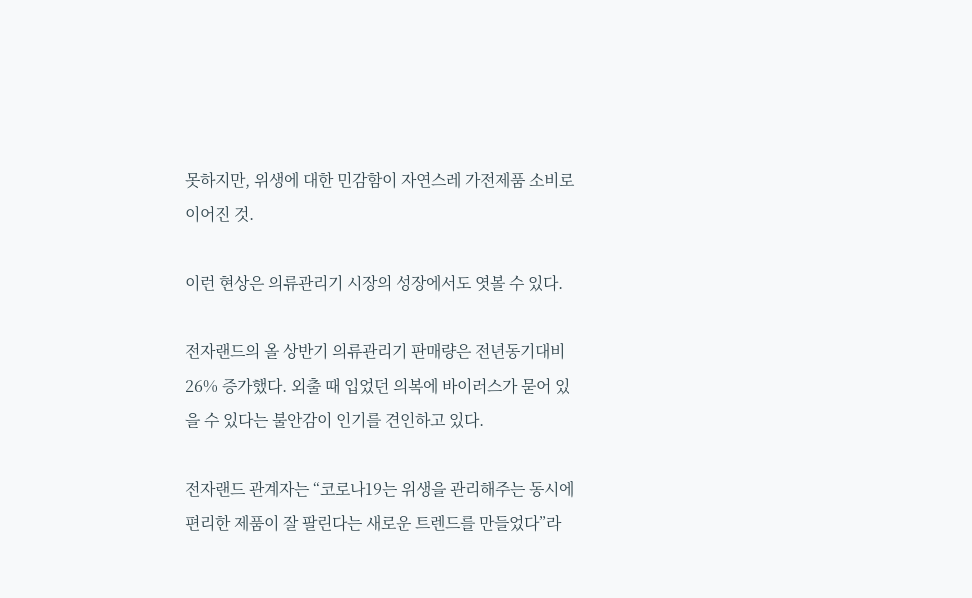못하지만, 위생에 대한 민감함이 자연스레 가전제품 소비로 이어진 것.

이런 현상은 의류관리기 시장의 성장에서도 엿볼 수 있다.

전자랜드의 올 상반기 의류관리기 판매량은 전년동기대비 26% 증가했다. 외출 때 입었던 의복에 바이러스가 묻어 있을 수 있다는 불안감이 인기를 견인하고 있다.

전자랜드 관계자는 “코로나19는 위생을 관리해주는 동시에 편리한 제품이 잘 팔린다는 새로운 트렌드를 만들었다”라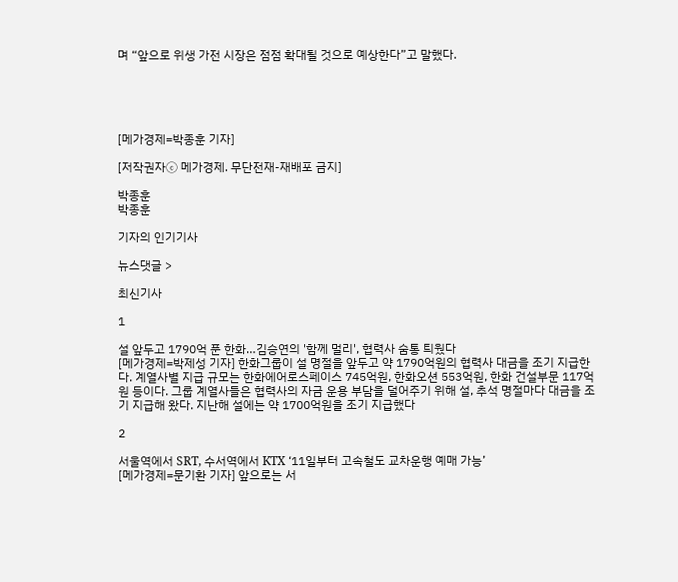며 “앞으로 위생 가전 시장은 점점 확대될 것으로 예상한다”고 말했다.





[메가경제=박종훈 기자]

[저작권자ⓒ 메가경제. 무단전재-재배포 금지]

박종훈
박종훈

기자의 인기기사

뉴스댓글 >

최신기사

1

설 앞두고 1790억 푼 한화…김승연의 '함께 멀리', 협력사 숨통 틔웠다
[메가경제=박제성 기자] 한화그룹이 설 명절을 앞두고 약 1790억원의 협력사 대금을 조기 지급한다. 계열사별 지급 규모는 한화에어로스페이스 745억원, 한화오션 553억원, 한화 건설부문 117억원 등이다. 그룹 계열사들은 협력사의 자금 운용 부담을 덜어주기 위해 설, 추석 명절마다 대금을 조기 지급해 왔다. 지난해 설에는 약 1700억원을 조기 지급했다

2

서울역에서 SRT, 수서역에서 KTX ‘11일부터 고속철도 교차운행 예매 가능’
[메가경제=문기환 기자] 앞으로는 서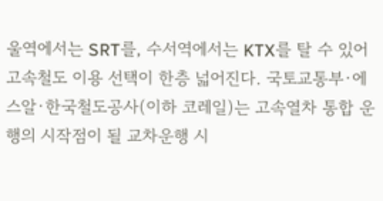울역에서는 SRT를, 수서역에서는 KTX를 탈 수 있어 고속철도 이용 선택이 한층 넓어진다. 국토교통부·에스알·한국철도공사(이하 코레일)는 고속열차 통합 운행의 시작점이 될 교차운행 시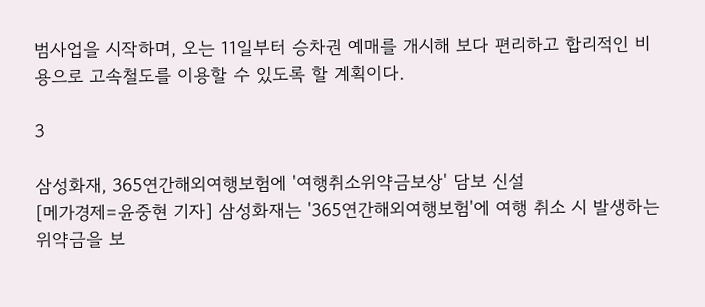범사업을 시작하며, 오는 11일부터 승차권 예매를 개시해 보다 편리하고 합리적인 비용으로 고속철도를 이용할 수 있도록 할 계획이다.

3

삼성화재, 365연간해외여행보험에 '여행취소위약금보상' 담보 신설
[메가경제=윤중현 기자] 삼성화재는 '365연간해외여행보험'에 여행 취소 시 발생하는 위약금을 보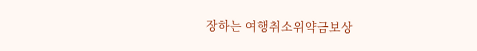장하는 여행취소위약금보상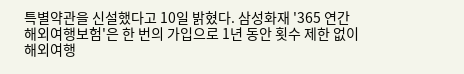특별약관을 신설했다고 10일 밝혔다. 삼성화재 '365 연간해외여행보험'은 한 번의 가입으로 1년 동안 횟수 제한 없이 해외여행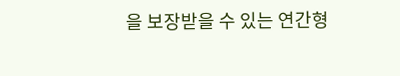을 보장받을 수 있는 연간형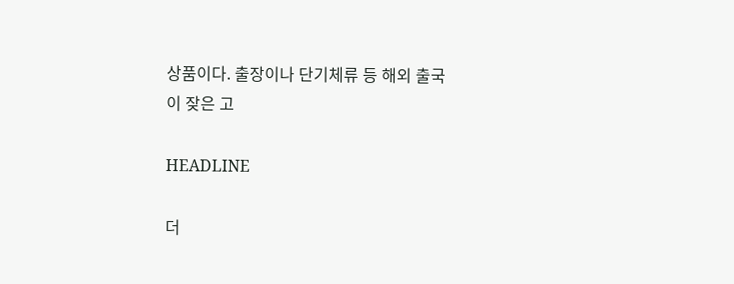상품이다. 출장이나 단기체류 등 해외 출국이 잦은 고

HEADLINE

더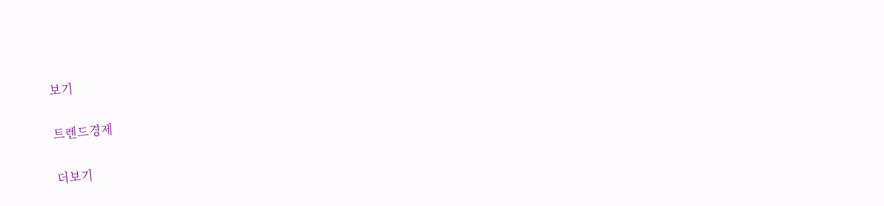보기

트렌드경제

더보기